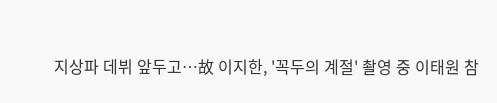지상파 데뷔 앞두고…故 이지한, '꼭두의 계절' 촬영 중 이태원 참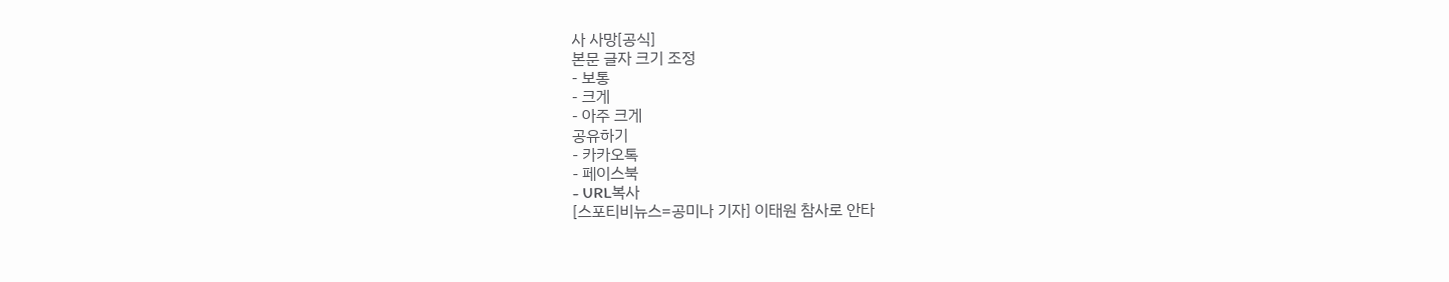사 사망[공식]
본문 글자 크기 조정
- 보통
- 크게
- 아주 크게
공유하기
- 카카오톡
- 페이스북
- URL복사
[스포티비뉴스=공미나 기자] 이태원 참사로 안타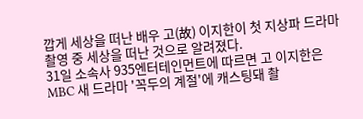깝게 세상을 떠난 배우 고(故) 이지한이 첫 지상파 드라마 촬영 중 세상을 떠난 것으로 알려졌다.
31일 소속사 935엔터테인먼트에 따르면 고 이지한은 MBC 새 드라마 '꼭두의 계절'에 캐스팅돼 촬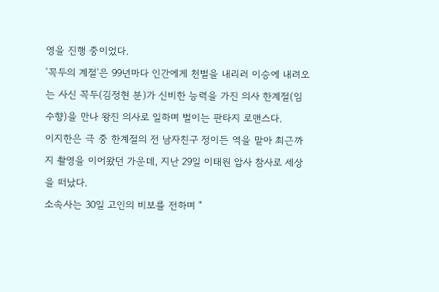영을 진행 중이었다.
'꼭두의 계절'은 99년마다 인간에게 천벌을 내리러 이승에 내려오는 사신 꼭두(김정현 분)가 신비한 능력을 가진 의사 한계절(임수향)을 만나 왕진 의사로 일하며 벌이는 판타지 로맨스다.
이지한은 극 중 한계절의 전 남자친구 정이든 역을 맡아 최근까지 촬영을 이어왔던 가운데, 지난 29일 이태원 압사 참사로 세상을 떠났다.
소속사는 30일 고인의 비보를 전하며 "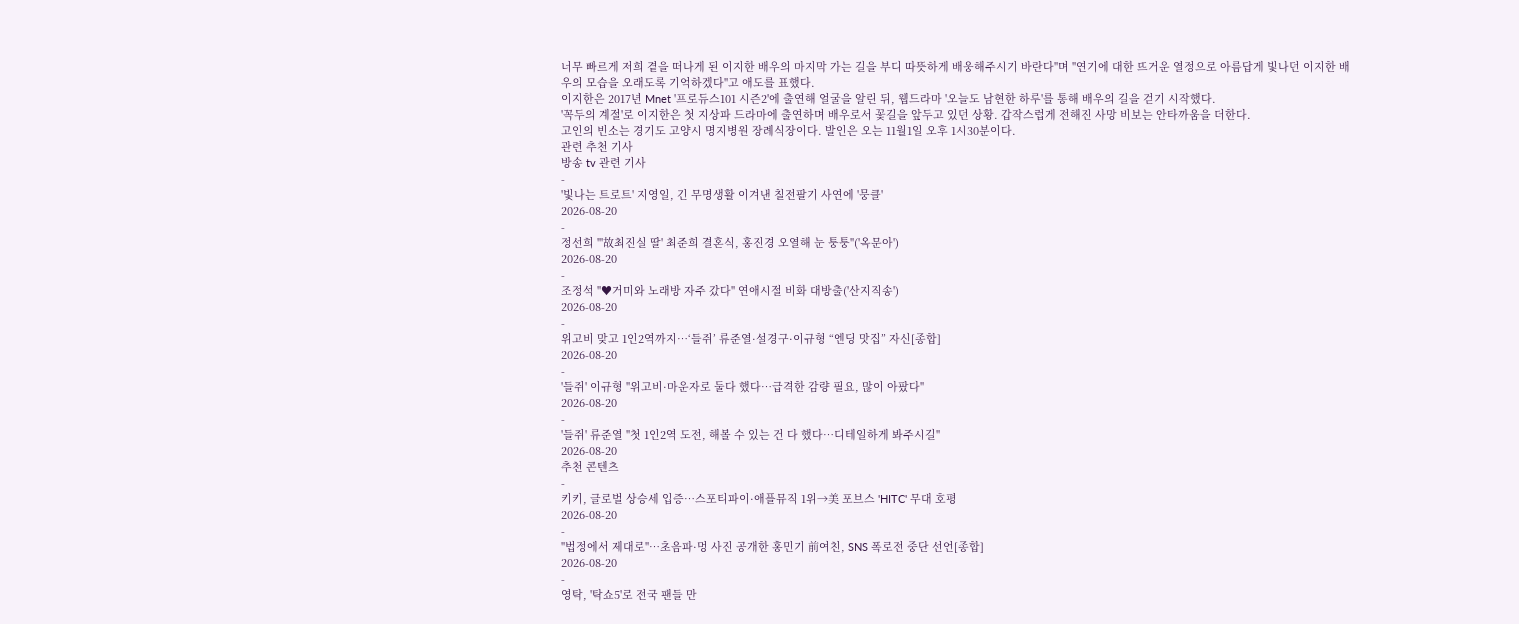너무 빠르게 저희 곁을 떠나게 된 이지한 배우의 마지막 가는 길을 부디 따뜻하게 배웅해주시기 바란다"며 "연기에 대한 뜨거운 열정으로 아름답게 빛나던 이지한 배우의 모습을 오래도록 기억하겠다"고 애도를 표했다.
이지한은 2017년 Mnet '프로듀스101 시즌2'에 출연해 얼굴을 알린 뒤, 웹드라마 '오늘도 남현한 하루'를 통해 배우의 길을 걷기 시작했다.
'꼭두의 계절'로 이지한은 첫 지상파 드라마에 출연하며 배우로서 꽃길을 앞두고 있던 상황. 갑작스럽게 전해진 사망 비보는 안타까움을 더한다.
고인의 빈소는 경기도 고양시 명지병원 장례식장이다. 발인은 오는 11월1일 오후 1시30분이다.
관련 추천 기사
방송 tv 관련 기사
-
'빛나는 트로트' 지영일, 긴 무명생활 이겨낸 칠전팔기 사연에 '뭉클'
2026-08-20
-
정선희 "'故최진실 딸' 최준희 결혼식, 홍진경 오열해 눈 퉁퉁"('옥문아')
2026-08-20
-
조정석 "♥거미와 노래방 자주 갔다" 연애시절 비화 대방출('산지직송')
2026-08-20
-
위고비 맞고 1인2역까지…‘들쥐’ 류준열·설경구·이규형 “엔딩 맛집” 자신[종합]
2026-08-20
-
'들쥐' 이규형 "위고비·마운자로 둘다 했다…급격한 감량 필요, 많이 아팠다"
2026-08-20
-
'들쥐' 류준열 "첫 1인2역 도전, 해볼 수 있는 건 다 했다…디테일하게 봐주시길"
2026-08-20
추천 콘텐츠
-
키키, 글로벌 상승세 입증…스포티파이·애플뮤직 1위→美 포브스 'HITC' 무대 호평
2026-08-20
-
"법정에서 제대로"…초음파·멍 사진 공개한 홍민기 前여친, SNS 폭로전 중단 선언[종합]
2026-08-20
-
영탁, '탁쇼5'로 전국 팬들 만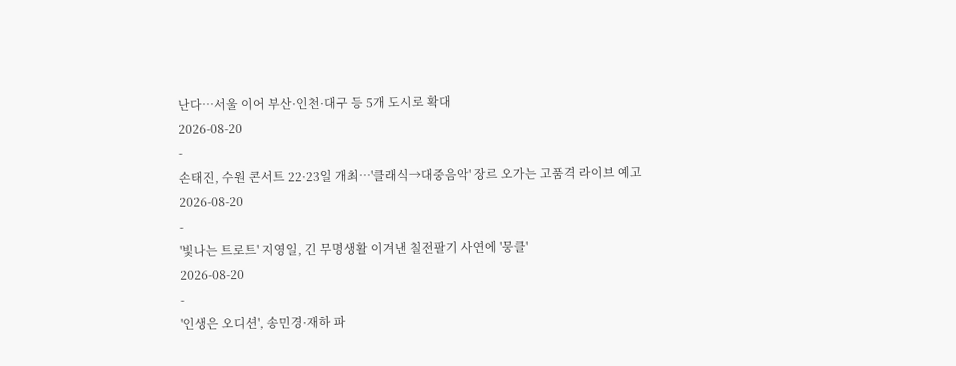난다…서울 이어 부산·인천·대구 등 5개 도시로 확대
2026-08-20
-
손태진, 수원 콘서트 22·23일 개최…'클래식→대중음악' 장르 오가는 고품격 라이브 예고
2026-08-20
-
'빛나는 트로트' 지영일, 긴 무명생활 이겨낸 칠전팔기 사연에 '뭉클'
2026-08-20
-
'인생은 오디션', 송민경·재하 파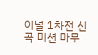이널 1차전 신곡 미션 마무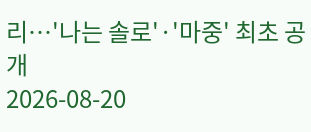리…'나는 솔로'·'마중' 최초 공개
2026-08-20